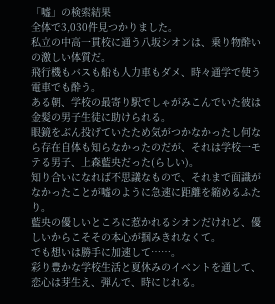「嘘」の検索結果
全体で3,030件見つかりました。
私立の中高一貫校に通う八坂シオンは、乗り物酔いの激しい体質だ。
飛行機もバスも船も人力車もダメ、時々通学で使う電車でも酔う。
ある朝、学校の最寄り駅でしゃがみこんでいた彼は金髪の男子生徒に助けられる。
眼鏡をぶん投げていたため気がつかなかったし何なら存在自体も知らなかったのだが、それは学校一モテる男子、上森藍央だった(らしい)。
知り合いになれば不思議なもので、それまで面識がなかったことが嘘のように急速に距離を縮めるふたり。
藍央の優しいところに惹かれるシオンだけれど、優しいからこそその本心が掴みきれなくて。
でも想いは勝手に加速して……。
彩り豊かな学校生活と夏休みのイベントを通して、恋心は芽生え、弾んで、時にじれる。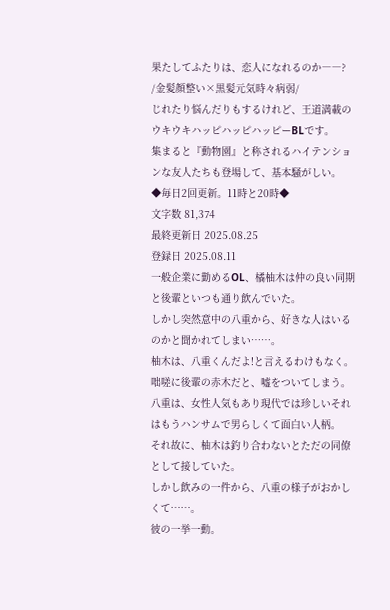果たしてふたりは、恋人になれるのか――?
/金髪顔整い×黒髪元気時々病弱/
じれたり悩んだりもするけれど、王道満載のウキウキハッピハッピハッピーBLです。
集まると『動物園』と称されるハイテンションな友人たちも登場して、基本騒がしい。
◆毎日2回更新。11時と20時◆
文字数 81,374
最終更新日 2025.08.25
登録日 2025.08.11
一般企業に勤めるOL、橘柚木は仲の良い同期と後輩といつも通り飲んでいた。
しかし突然意中の八重から、好きな人はいるのかと聞かれてしまい……。
柚木は、八重くんだよ!と言えるわけもなく。
咄嗟に後輩の赤木だと、嘘をついてしまう。
八重は、女性人気もあり現代では珍しいそれはもうハンサムで男らしくて面白い人柄。
それ故に、柚木は釣り合わないとただの同僚として接していた。
しかし飲みの一件から、八重の様子がおかしくて……。
彼の一挙一動。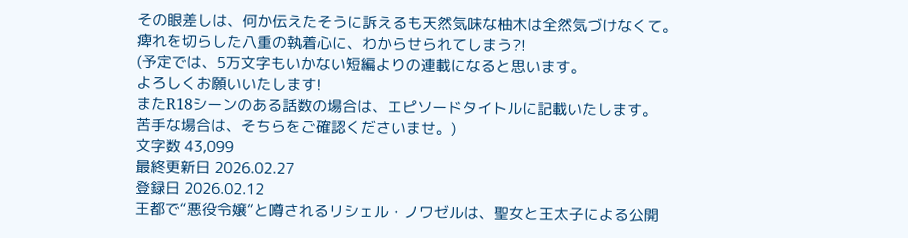その眼差しは、何か伝えたそうに訴えるも天然気味な柚木は全然気づけなくて。
痺れを切らした八重の執着心に、わからせられてしまう?!
(予定では、5万文字もいかない短編よりの連載になると思います。
よろしくお願いいたします!
またR18シーンのある話数の場合は、エピソードタイトルに記載いたします。
苦手な場合は、そちらをご確認くださいませ。)
文字数 43,099
最終更新日 2026.02.27
登録日 2026.02.12
王都で“悪役令嬢”と噂されるリシェル・ノワゼルは、聖女と王太子による公開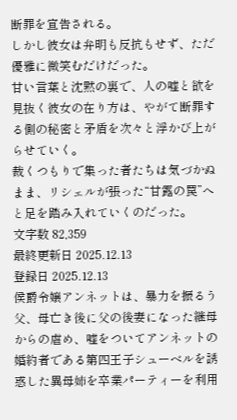断罪を宣告される。
しかし彼女は弁明も反抗もせず、ただ優雅に微笑むだけだった。
甘い言葉と沈黙の裏で、人の嘘と欲を見抜く彼女の在り方は、やがて断罪する側の秘密と矛盾を次々と浮かび上がらせていく。
裁くつもりで集った者たちは気づかぬまま、リシェルが張った“甘露の罠”へと足を踏み入れていくのだった。
文字数 82,359
最終更新日 2025.12.13
登録日 2025.12.13
侯爵令嬢アンネットは、暴力を振るう父、母亡き後に父の後妻になった継母からの虐め、嘘をついてアンネットの婚約者である第四王子シューベルを誘惑した異母姉を卒業パーティーを利用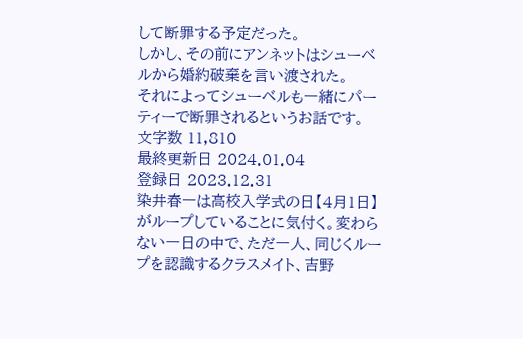して断罪する予定だった。
しかし、その前にアンネットはシューベルから婚約破棄を言い渡された。
それによってシューベルも一緒にパーティーで断罪されるというお話です。
文字数 11,810
最終更新日 2024.01.04
登録日 2023.12.31
染井春一は高校入学式の日【4月1日】がループしていることに気付く。変わらない一日の中で、ただ一人、同じくループを認識するクラスメイト、吉野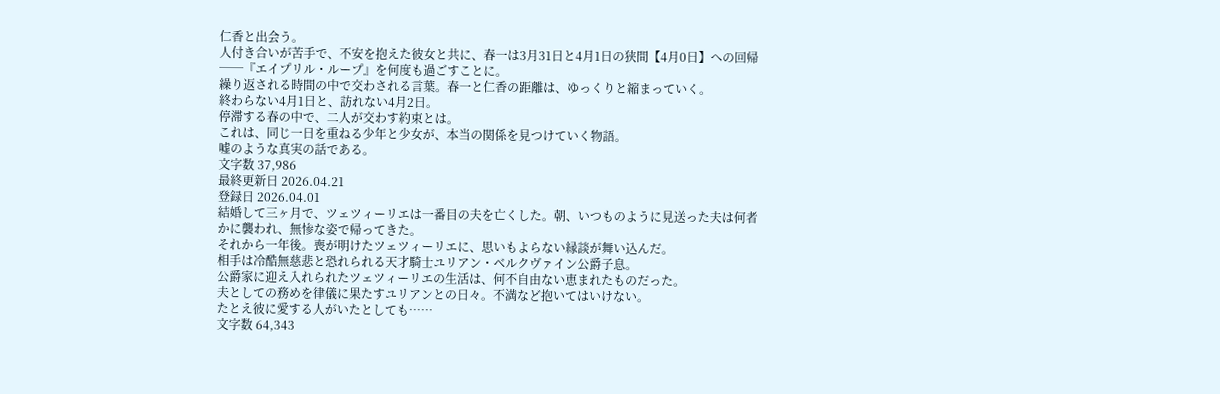仁香と出会う。
人付き合いが苦手で、不安を抱えた彼女と共に、春一は3月31日と4月1日の狭間【4月0日】への回帰──『エイプリル・ループ』を何度も過ごすことに。
繰り返される時間の中で交わされる言葉。春一と仁香の距離は、ゆっくりと縮まっていく。
終わらない4月1日と、訪れない4月2日。
停滞する春の中で、二人が交わす約束とは。
これは、同じ一日を重ねる少年と少女が、本当の関係を見つけていく物語。
嘘のような真実の話である。
文字数 37,986
最終更新日 2026.04.21
登録日 2026.04.01
結婚して三ヶ月で、ツェツィーリエは一番目の夫を亡くした。朝、いつものように見送った夫は何者かに襲われ、無惨な姿で帰ってきた。
それから一年後。喪が明けたツェツィーリエに、思いもよらない縁談が舞い込んだ。
相手は冷酷無慈悲と恐れられる天才騎士ユリアン・ベルクヴァイン公爵子息。
公爵家に迎え入れられたツェツィーリエの生活は、何不自由ない恵まれたものだった。
夫としての務めを律儀に果たすユリアンとの日々。不満など抱いてはいけない。
たとえ彼に愛する人がいたとしても……
文字数 64,343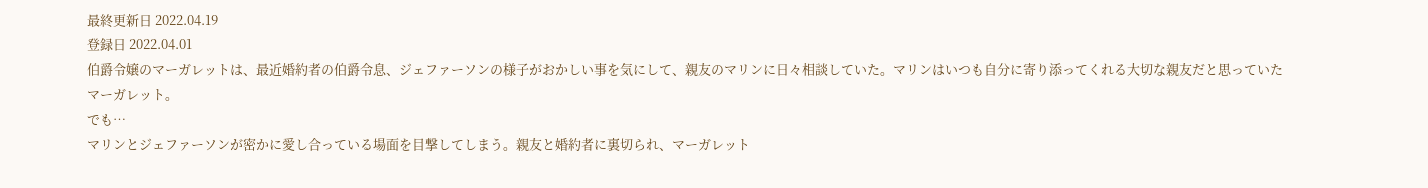最終更新日 2022.04.19
登録日 2022.04.01
伯爵令嬢のマーガレットは、最近婚約者の伯爵令息、ジェファーソンの様子がおかしい事を気にして、親友のマリンに日々相談していた。マリンはいつも自分に寄り添ってくれる大切な親友だと思っていたマーガレット。
でも…
マリンとジェファーソンが密かに愛し合っている場面を目撃してしまう。親友と婚約者に裏切られ、マーガレット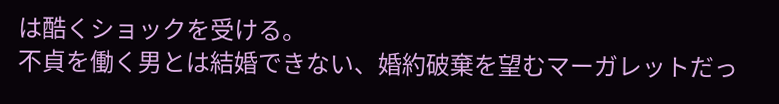は酷くショックを受ける。
不貞を働く男とは結婚できない、婚約破棄を望むマーガレットだっ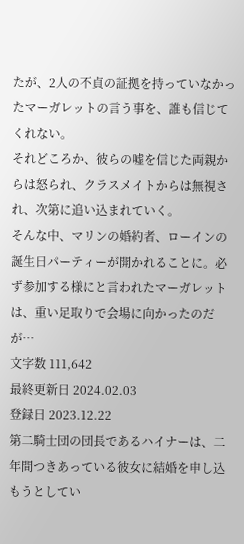たが、2人の不貞の証拠を持っていなかったマーガレットの言う事を、誰も信じてくれない。
それどころか、彼らの嘘を信じた両親からは怒られ、クラスメイトからは無視され、次第に追い込まれていく。
そんな中、マリンの婚約者、ローインの誕生日パーティーが開かれることに。必ず参加する様にと言われたマーガレットは、重い足取りで会場に向かったのだが…
文字数 111,642
最終更新日 2024.02.03
登録日 2023.12.22
第二騎士団の団長であるハイナーは、二年間つきあっている彼女に結婚を申し込もうとしてい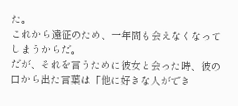た。
これから遠征のため、一年間も会えなくなってしまうからだ。
だが、それを言うために彼女と会った時、彼の口から出た言葉は「他に好きな人ができ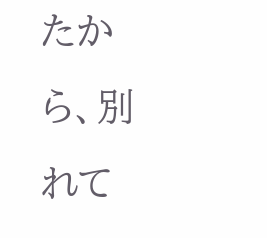たから、別れて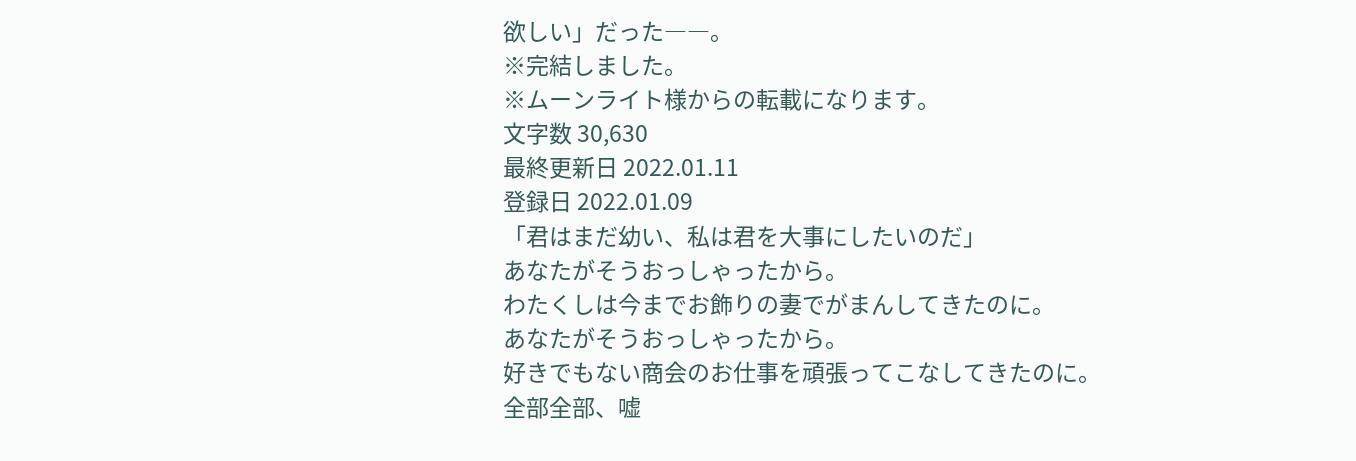欲しい」だった――。
※完結しました。
※ムーンライト様からの転載になります。
文字数 30,630
最終更新日 2022.01.11
登録日 2022.01.09
「君はまだ幼い、私は君を大事にしたいのだ」
あなたがそうおっしゃったから。
わたくしは今までお飾りの妻でがまんしてきたのに。
あなたがそうおっしゃったから。
好きでもない商会のお仕事を頑張ってこなしてきたのに。
全部全部、嘘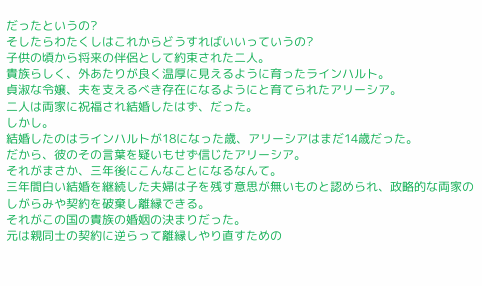だったというの?
そしたらわたくしはこれからどうすればいいっていうの?
子供の頃から将来の伴侶として約束された二人。
貴族らしく、外あたりが良く温厚に見えるように育ったラインハルト。
貞淑な令嬢、夫を支えるべき存在になるようにと育てられたアリーシア。
二人は両家に祝福され結婚したはず、だった。
しかし。
結婚したのはラインハルトが18になった歳、アリーシアはまだ14歳だった。
だから、彼のその言葉を疑いもせず信じたアリーシア。
それがまさか、三年後にこんなことになるなんて。
三年間白い結婚を継続した夫婦は子を残す意思が無いものと認められ、政略的な両家のしがらみや契約を破棄し離縁できる。
それがこの国の貴族の婚姻の決まりだった。
元は親同士の契約に逆らって離縁しやり直すための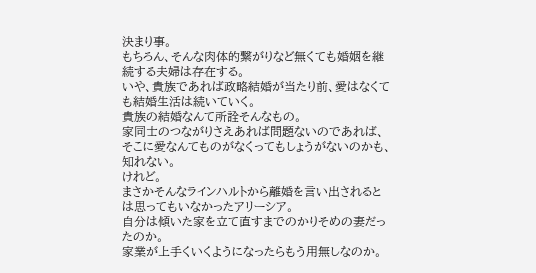決まり事。
もちろん、そんな肉体的繋がりなど無くても婚姻を継続する夫婦は存在する。
いや、貴族であれば政略結婚が当たり前、愛はなくても結婚生活は続いていく。
貴族の結婚なんて所詮そんなもの。
家同士のつながりさえあれば問題ないのであれば、そこに愛なんてものがなくってもしょうがないのかも、知れない。
けれど。
まさかそんなラインハルトから離婚を言い出されるとは思ってもいなかったアリーシア。
自分は傾いた家を立て直すまでのかりそめの妻だったのか。
家業が上手くいくようになったらもう用無しなのか。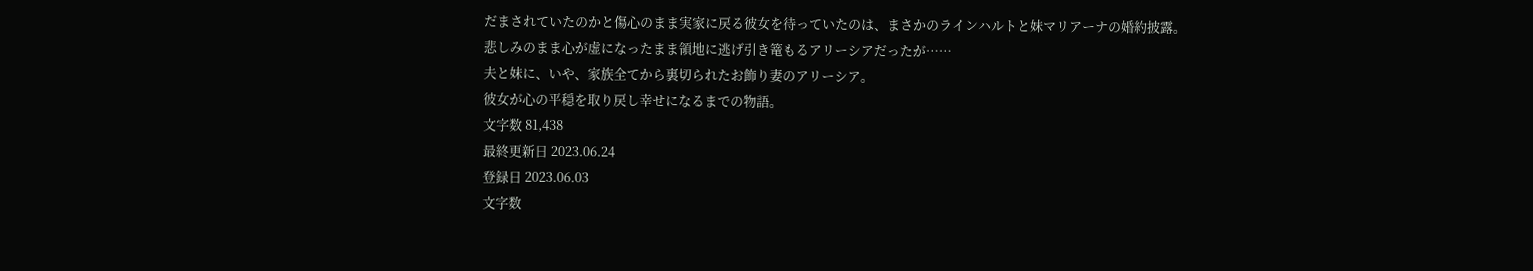だまされていたのかと傷心のまま実家に戻る彼女を待っていたのは、まさかのラインハルトと妹マリアーナの婚約披露。
悲しみのまま心が虚になったまま領地に逃げ引き篭もるアリーシアだったが……
夫と妹に、いや、家族全てから裏切られたお飾り妻のアリーシア。
彼女が心の平穏を取り戻し幸せになるまでの物語。
文字数 81,438
最終更新日 2023.06.24
登録日 2023.06.03
文字数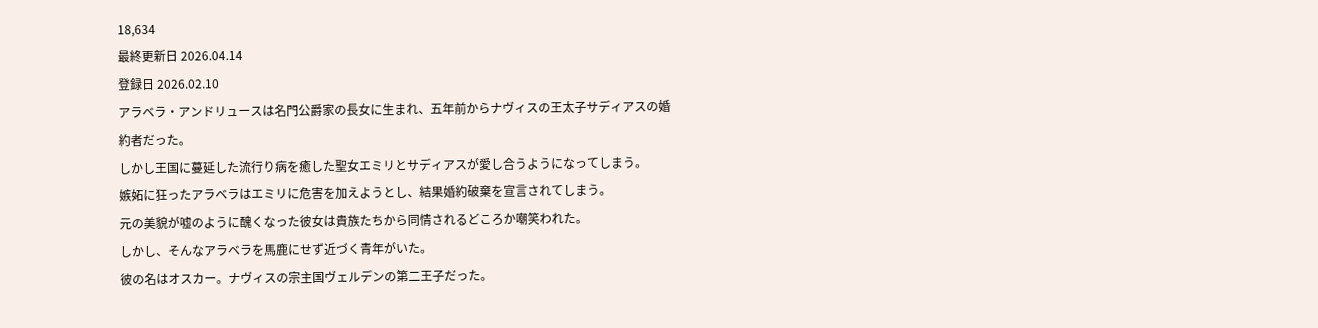18,634
最終更新日 2026.04.14
登録日 2026.02.10
アラベラ・アンドリュースは名門公爵家の長女に生まれ、五年前からナヴィスの王太子サディアスの婚約者だった。
しかし王国に蔓延した流行り病を癒した聖女エミリとサディアスが愛し合うようになってしまう。
嫉妬に狂ったアラベラはエミリに危害を加えようとし、結果婚約破棄を宣言されてしまう。
元の美貌が嘘のように醜くなった彼女は貴族たちから同情されるどころか嘲笑われた。
しかし、そんなアラベラを馬鹿にせず近づく青年がいた。
彼の名はオスカー。ナヴィスの宗主国ヴェルデンの第二王子だった。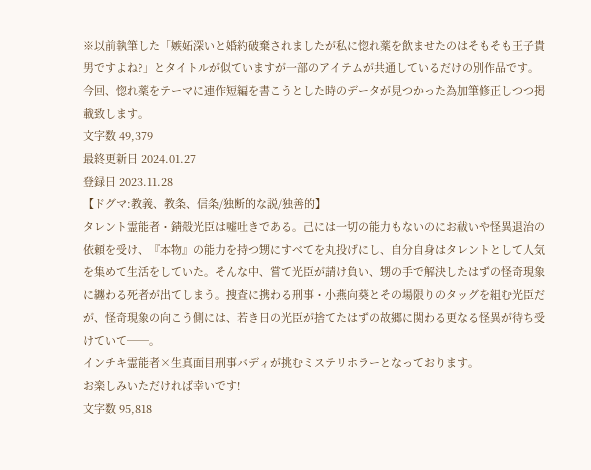※以前執筆した「嫉妬深いと婚約破棄されましたが私に惚れ薬を飲ませたのはそもそも王子貴男ですよね?」とタイトルが似ていますが一部のアイテムが共通しているだけの別作品です。
今回、惚れ薬をテーマに連作短編を書こうとした時のデータが見つかった為加筆修正しつつ掲載致します。
文字数 49,379
最終更新日 2024.01.27
登録日 2023.11.28
【ドグマ:教義、教条、信条/独断的な説/独善的】
タレント霊能者・錆殻光臣は嘘吐きである。己には一切の能力もないのにお祓いや怪異退治の依頼を受け、『本物』の能力を持つ甥にすべてを丸投げにし、自分自身はタレントとして人気を集めて生活をしていた。そんな中、嘗て光臣が請け負い、甥の手で解決したはずの怪奇現象に纏わる死者が出てしまう。捜査に携わる刑事・小燕向葵とその場限りのタッグを組む光臣だが、怪奇現象の向こう側には、若き日の光臣が捨てたはずの故郷に関わる更なる怪異が待ち受けていて──。
インチキ霊能者×生真面目刑事バディが挑むミステリホラーとなっております。
お楽しみいただければ幸いです!
文字数 95,818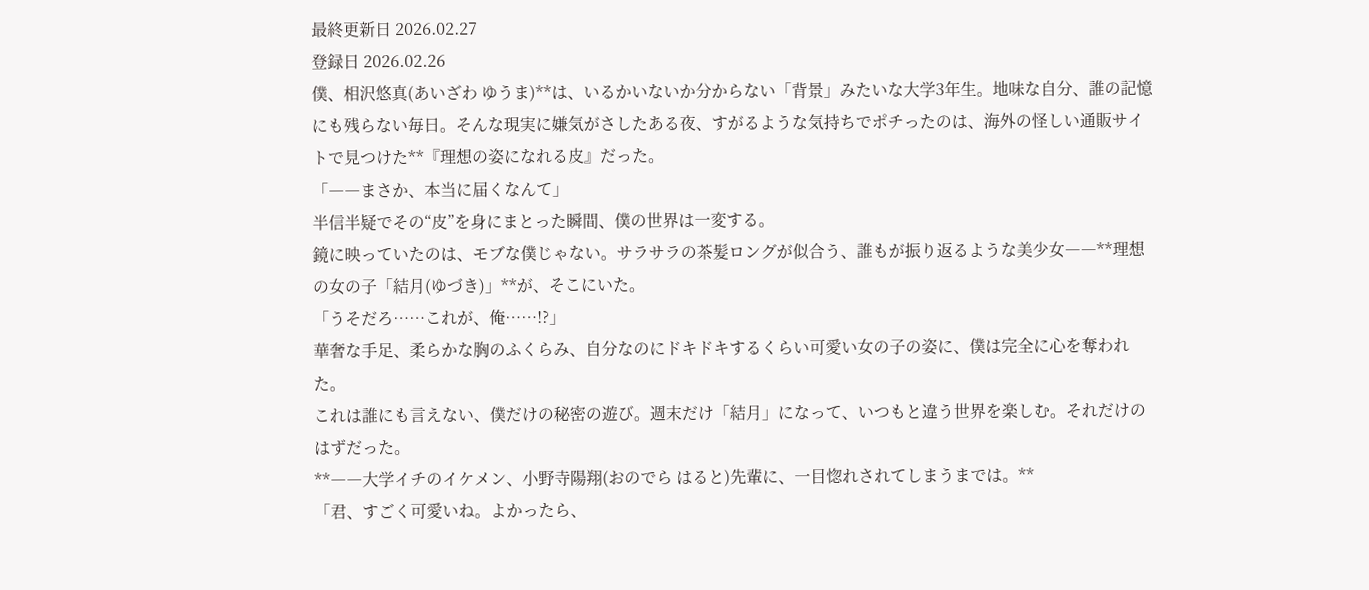最終更新日 2026.02.27
登録日 2026.02.26
僕、相沢悠真(あいざわ ゆうま)**は、いるかいないか分からない「背景」みたいな大学3年生。地味な自分、誰の記憶にも残らない毎日。そんな現実に嫌気がさしたある夜、すがるような気持ちでポチったのは、海外の怪しい通販サイトで見つけた**『理想の姿になれる皮』だった。
「――まさか、本当に届くなんて」
半信半疑でその“皮”を身にまとった瞬間、僕の世界は一変する。
鏡に映っていたのは、モブな僕じゃない。サラサラの茶髪ロングが似合う、誰もが振り返るような美少女――**理想の女の子「結月(ゆづき)」**が、そこにいた。
「うそだろ……これが、俺……!?」
華奢な手足、柔らかな胸のふくらみ、自分なのにドキドキするくらい可愛い女の子の姿に、僕は完全に心を奪われた。
これは誰にも言えない、僕だけの秘密の遊び。週末だけ「結月」になって、いつもと違う世界を楽しむ。それだけのはずだった。
**――大学イチのイケメン、小野寺陽翔(おのでら はると)先輩に、一目惚れされてしまうまでは。**
「君、すごく可愛いね。よかったら、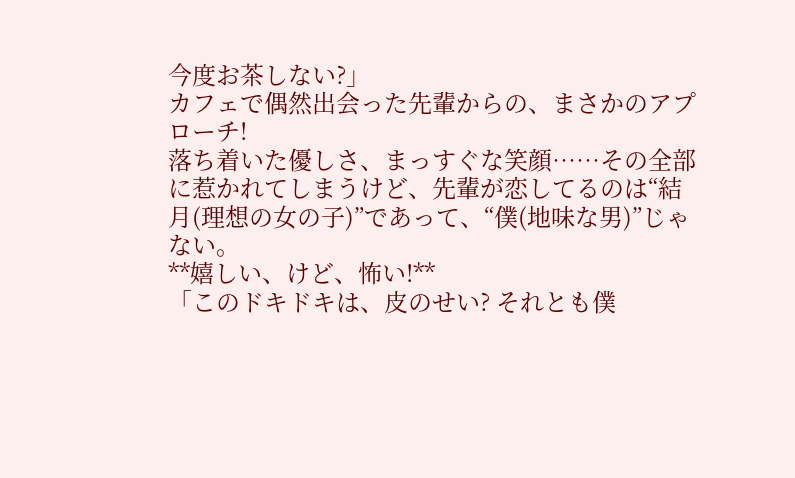今度お茶しない?」
カフェで偶然出会った先輩からの、まさかのアプローチ!
落ち着いた優しさ、まっすぐな笑顔……その全部に惹かれてしまうけど、先輩が恋してるのは“結月(理想の女の子)”であって、“僕(地味な男)”じゃない。
**嬉しい、けど、怖い!**
「このドキドキは、皮のせい? それとも僕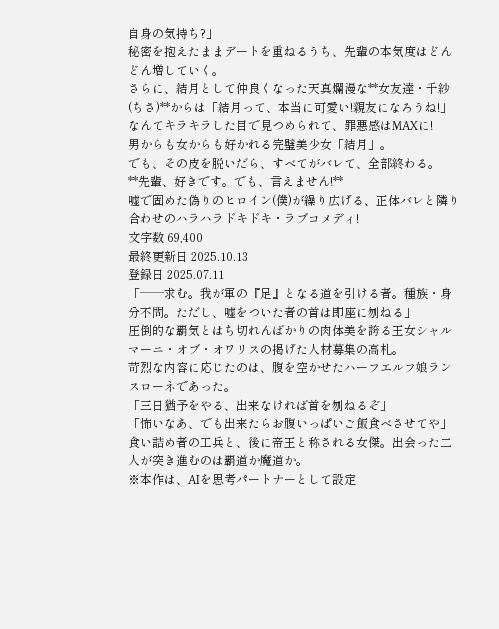自身の気持ち?」
秘密を抱えたままデートを重ねるうち、先輩の本気度はどんどん増していく。
さらに、結月として仲良くなった天真爛漫な**女友達・千紗(ちさ)**からは「結月って、本当に可愛い!親友になろうね!」なんてキラキラした目で見つめられて、罪悪感はMAXに!
男からも女からも好かれる完璧美少女「結月」。
でも、その皮を脱いだら、すべてがバレて、全部終わる。
**先輩、好きです。でも、言えません!**
嘘で固めた偽りのヒロイン(僕)が繰り広げる、正体バレと隣り合わせのハラハラドキドキ・ラブコメディ!
文字数 69,400
最終更新日 2025.10.13
登録日 2025.07.11
「──求む。我が軍の『足』となる道を引ける者。種族・身分不問。ただし、嘘をついた者の首は即座に刎ねる」
圧倒的な覇気とはち切れんばかりの肉体美を誇る王女シャルマーニ・オブ・オワリスの掲げた人材募集の高札。
苛烈な内容に応じたのは、腹を空かせたハーフエルフ娘ランスローネであった。
「三日猶予をやる、出来なければ首を刎ねるぞ」
「怖いなあ、でも出来たらお腹いっぱいご飯食べさせてや」
食い詰め者の工兵と、後に帝王と称される女傑。出会った二人が突き進むのは覇道か魔道か。
※本作は、AIを思考パートナーとして設定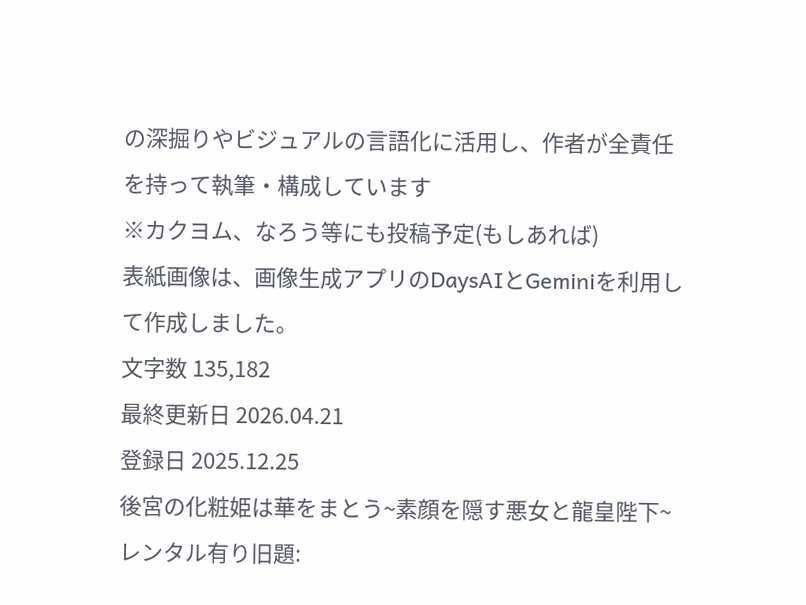の深掘りやビジュアルの言語化に活用し、作者が全責任を持って執筆・構成しています
※カクヨム、なろう等にも投稿予定(もしあれば)
表紙画像は、画像生成アプリのDaysAIとGeminiを利用して作成しました。
文字数 135,182
最終更新日 2026.04.21
登録日 2025.12.25
後宮の化粧姫は華をまとう~素顔を隠す悪女と龍皇陛下~
レンタル有り旧題: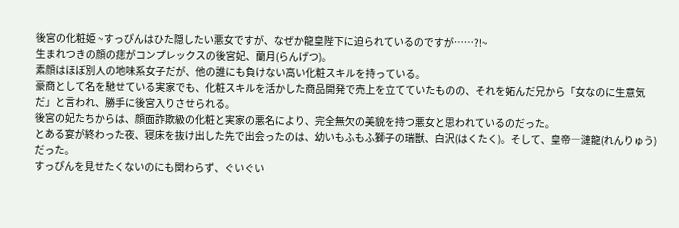後宮の化粧姫 ~すっぴんはひた隠したい悪女ですが、なぜか龍皇陛下に迫られているのですが……?!~
生まれつきの顔の痣がコンプレックスの後宮妃、蘭月(らんげつ)。
素顔はほぼ別人の地味系女子だが、他の誰にも負けない高い化粧スキルを持っている。
豪商として名を馳せている実家でも、化粧スキルを活かした商品開発で売上を立てていたものの、それを妬んだ兄から「女なのに生意気だ」と言われ、勝手に後宮入りさせられる。
後宮の妃たちからは、顔面詐欺級の化粧と実家の悪名により、完全無欠の美貌を持つ悪女と思われているのだった。
とある宴が終わった夜、寝床を抜け出した先で出会ったのは、幼いもふもふ獅子の瑞獣、白沢(はくたく)。そして、皇帝―漣龍(れんりゅう)だった。
すっぴんを見せたくないのにも関わらず、ぐいぐい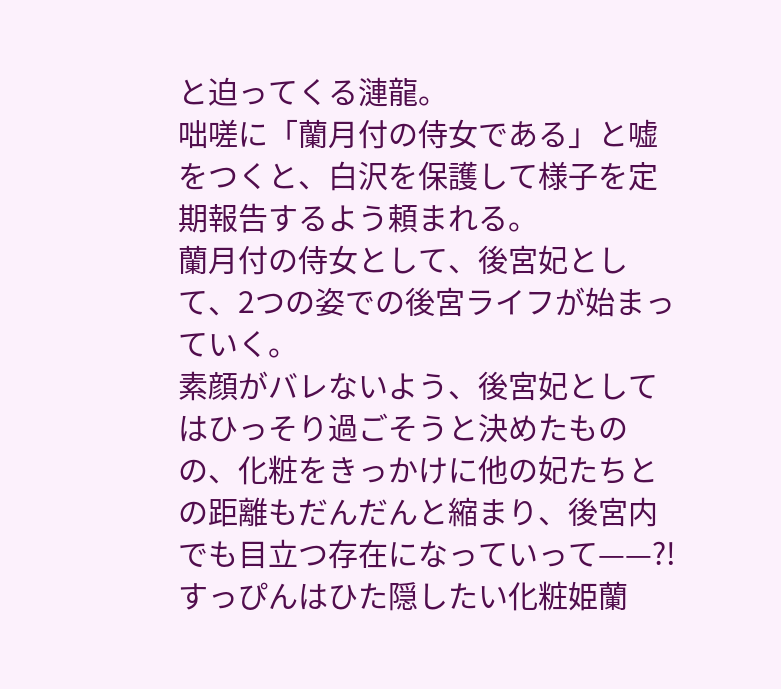と迫ってくる漣龍。
咄嗟に「蘭月付の侍女である」と嘘をつくと、白沢を保護して様子を定期報告するよう頼まれる。
蘭月付の侍女として、後宮妃として、2つの姿での後宮ライフが始まっていく。
素顔がバレないよう、後宮妃としてはひっそり過ごそうと決めたものの、化粧をきっかけに他の妃たちとの距離もだんだんと縮まり、後宮内でも目立つ存在になっていって——?!
すっぴんはひた隠したい化粧姫蘭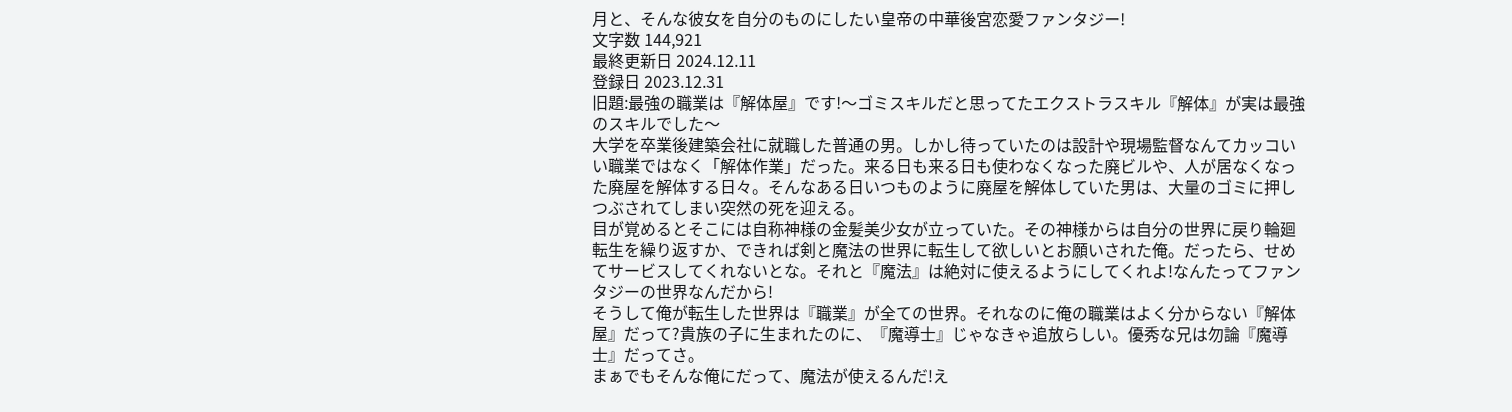月と、そんな彼女を自分のものにしたい皇帝の中華後宮恋愛ファンタジー!
文字数 144,921
最終更新日 2024.12.11
登録日 2023.12.31
旧題:最強の職業は『解体屋』です!〜ゴミスキルだと思ってたエクストラスキル『解体』が実は最強のスキルでした〜
大学を卒業後建築会社に就職した普通の男。しかし待っていたのは設計や現場監督なんてカッコいい職業ではなく「解体作業」だった。来る日も来る日も使わなくなった廃ビルや、人が居なくなった廃屋を解体する日々。そんなある日いつものように廃屋を解体していた男は、大量のゴミに押しつぶされてしまい突然の死を迎える。
目が覚めるとそこには自称神様の金髪美少女が立っていた。その神様からは自分の世界に戻り輪廻転生を繰り返すか、できれば剣と魔法の世界に転生して欲しいとお願いされた俺。だったら、せめてサービスしてくれないとな。それと『魔法』は絶対に使えるようにしてくれよ!なんたってファンタジーの世界なんだから!
そうして俺が転生した世界は『職業』が全ての世界。それなのに俺の職業はよく分からない『解体屋』だって?貴族の子に生まれたのに、『魔導士』じゃなきゃ追放らしい。優秀な兄は勿論『魔導士』だってさ。
まぁでもそんな俺にだって、魔法が使えるんだ!え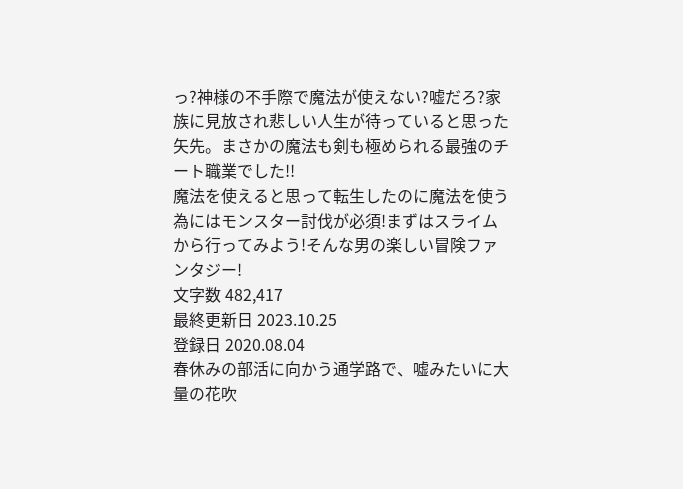っ?神様の不手際で魔法が使えない?嘘だろ?家族に見放され悲しい人生が待っていると思った矢先。まさかの魔法も剣も極められる最強のチート職業でした!!
魔法を使えると思って転生したのに魔法を使う為にはモンスター討伐が必須!まずはスライムから行ってみよう!そんな男の楽しい冒険ファンタジー!
文字数 482,417
最終更新日 2023.10.25
登録日 2020.08.04
春休みの部活に向かう通学路で、嘘みたいに大量の花吹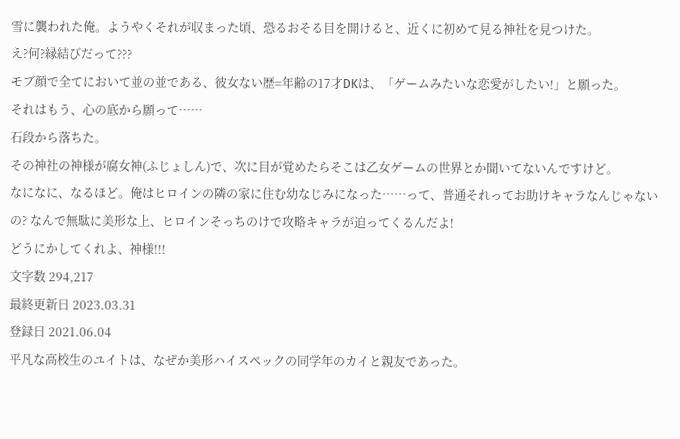雪に襲われた俺。ようやくそれが収まった頃、恐るおそる目を開けると、近くに初めて見る神社を見つけた。
え?何?縁結びだって???
モブ顔で全てにおいて並の並である、彼女ない歴=年齢の17才DKは、「ゲームみたいな恋愛がしたい!」と願った。
それはもう、心の底から願って……
石段から落ちた。
その神社の神様が腐女神(ふじょしん)で、次に目が覚めたらそこは乙女ゲームの世界とか聞いてないんですけど。
なになに、なるほど。俺はヒロインの隣の家に住む幼なじみになった……って、普通それってお助けキャラなんじゃないの? なんで無駄に美形な上、ヒロインそっちのけで攻略キャラが迫ってくるんだよ!
どうにかしてくれよ、神様!!!
文字数 294,217
最終更新日 2023.03.31
登録日 2021.06.04
平凡な高校生のユイトは、なぜか美形ハイスペックの同学年のカイと親友であった。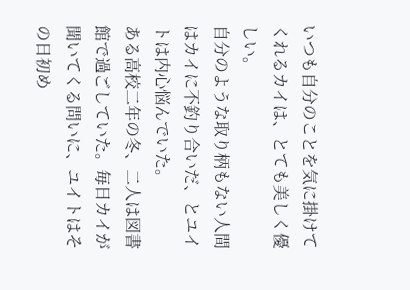いつも自分のことを気に掛けてくれるカイは、とても美しく優しい。
自分のような取り柄もない人間はカイに不釣り合いだ、とユイトは内心悩んでいた。
ある高校二年の冬、二人は図書館で過ごしていた。毎日カイが聞いてくる問いに、ユイトはその日初め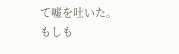て嘘を吐いた。
もしも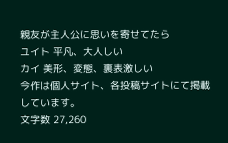親友が主人公に思いを寄せてたら
ユイト 平凡、大人しい
カイ 美形、変態、裏表激しい
今作は個人サイト、各投稿サイトにて掲載しています。
文字数 27,260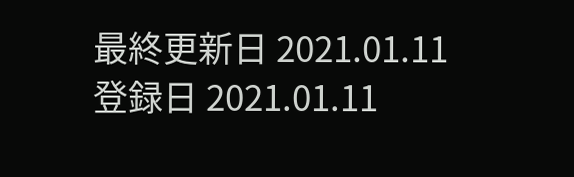最終更新日 2021.01.11
登録日 2021.01.11